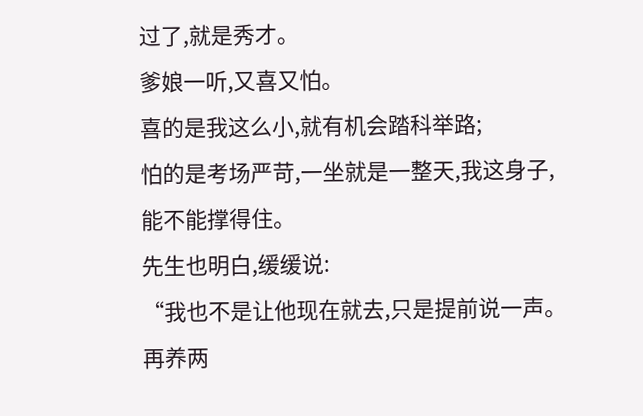过了,就是秀才。
爹娘一听,又喜又怕。
喜的是我这么小,就有机会踏科举路;
怕的是考场严苛,一坐就是一整天,我这身子,能不能撑得住。
先生也明白,缓缓说:
“我也不是让他现在就去,只是提前说一声。
再养两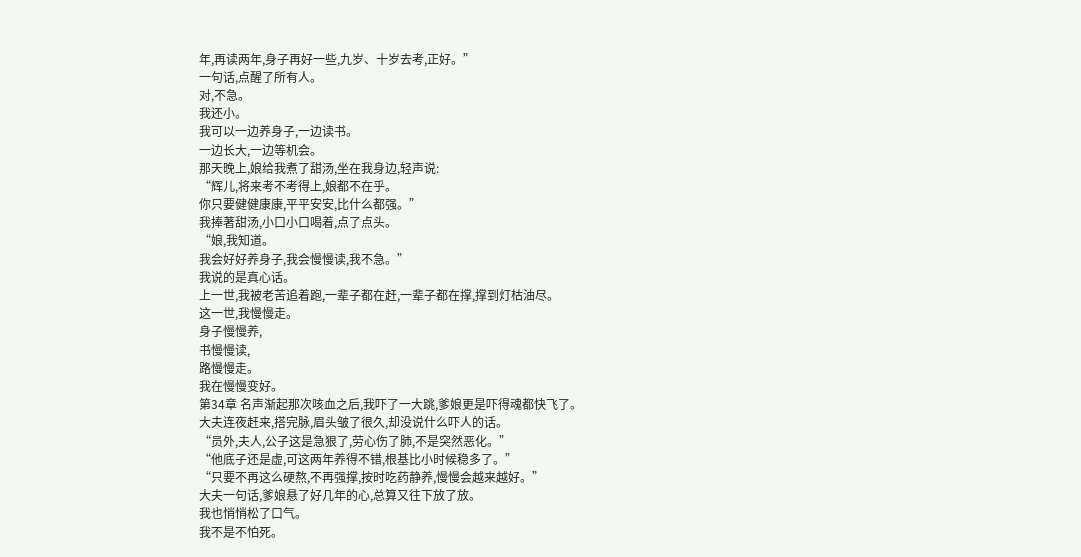年,再读两年,身子再好一些,九岁、十岁去考,正好。”
一句话,点醒了所有人。
对,不急。
我还小。
我可以一边养身子,一边读书。
一边长大,一边等机会。
那天晚上,娘给我煮了甜汤,坐在我身边,轻声说:
“辉儿,将来考不考得上,娘都不在乎。
你只要健健康康,平平安安,比什么都强。”
我捧著甜汤,小口小口喝着,点了点头。
“娘,我知道。
我会好好养身子,我会慢慢读,我不急。”
我说的是真心话。
上一世,我被老苦追着跑,一辈子都在赶,一辈子都在撑,撑到灯枯油尽。
这一世,我慢慢走。
身子慢慢养,
书慢慢读,
路慢慢走。
我在慢慢变好。
第34章 名声渐起那次咳血之后,我吓了一大跳,爹娘更是吓得魂都快飞了。
大夫连夜赶来,搭完脉,眉头皱了很久,却没说什么吓人的话。
“员外,夫人,公子这是急狠了,劳心伤了肺,不是突然恶化。”
“他底子还是虚,可这两年养得不错,根基比小时候稳多了。”
“只要不再这么硬熬,不再强撑,按时吃药静养,慢慢会越来越好。”
大夫一句话,爹娘悬了好几年的心,总算又往下放了放。
我也悄悄松了口气。
我不是不怕死。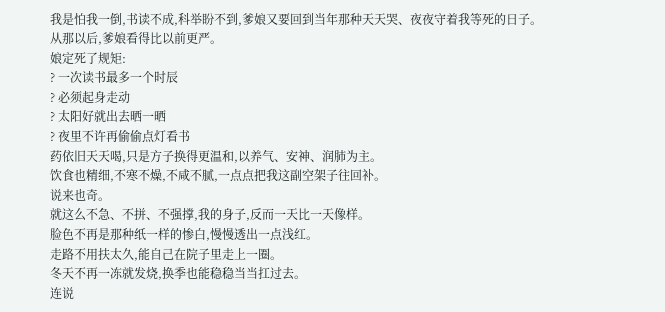我是怕我一倒,书读不成,科举盼不到,爹娘又要回到当年那种天天哭、夜夜守着我等死的日子。
从那以后,爹娘看得比以前更严。
娘定死了规矩:
? 一次读书最多一个时辰
? 必须起身走动
? 太阳好就出去晒一晒
? 夜里不许再偷偷点灯看书
药依旧天天喝,只是方子换得更温和,以养气、安神、润肺为主。
饮食也精细,不寒不燥,不咸不腻,一点点把我这副空架子往回补。
说来也奇。
就这么不急、不拼、不强撑,我的身子,反而一天比一天像样。
脸色不再是那种纸一样的惨白,慢慢透出一点浅红。
走路不用扶太久,能自己在院子里走上一圈。
冬天不再一冻就发烧,换季也能稳稳当当扛过去。
连说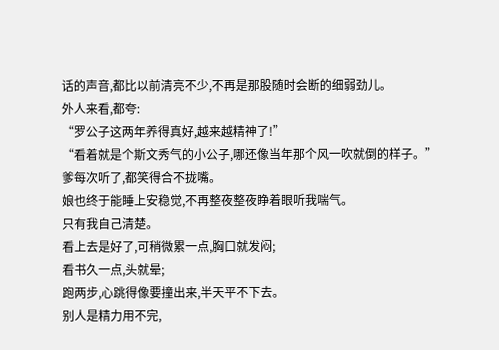话的声音,都比以前清亮不少,不再是那股随时会断的细弱劲儿。
外人来看,都夸:
“罗公子这两年养得真好,越来越精神了!”
“看着就是个斯文秀气的小公子,哪还像当年那个风一吹就倒的样子。”
爹每次听了,都笑得合不拢嘴。
娘也终于能睡上安稳觉,不再整夜整夜睁着眼听我喘气。
只有我自己清楚。
看上去是好了,可稍微累一点,胸口就发闷;
看书久一点,头就晕;
跑两步,心跳得像要撞出来,半天平不下去。
别人是精力用不完,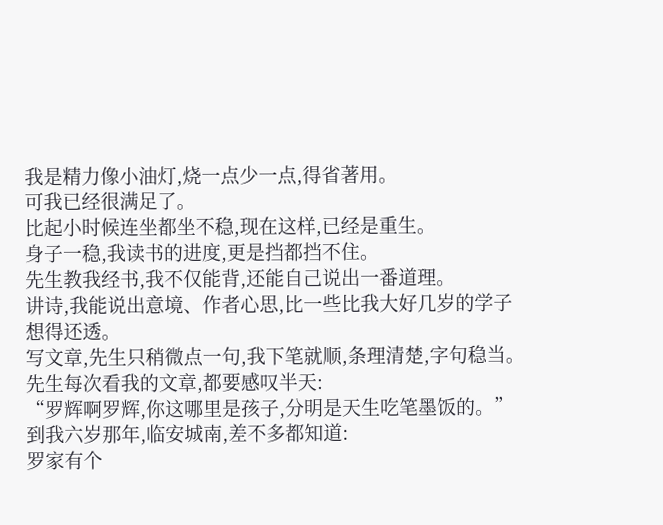我是精力像小油灯,烧一点少一点,得省著用。
可我已经很满足了。
比起小时候连坐都坐不稳,现在这样,已经是重生。
身子一稳,我读书的进度,更是挡都挡不住。
先生教我经书,我不仅能背,还能自己说出一番道理。
讲诗,我能说出意境、作者心思,比一些比我大好几岁的学子想得还透。
写文章,先生只稍微点一句,我下笔就顺,条理清楚,字句稳当。
先生每次看我的文章,都要感叹半天:
“罗辉啊罗辉,你这哪里是孩子,分明是天生吃笔墨饭的。”
到我六岁那年,临安城南,差不多都知道:
罗家有个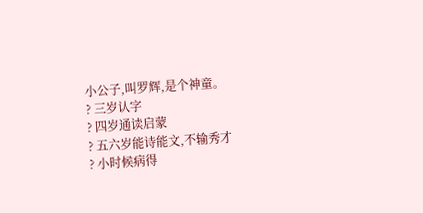小公子,叫罗辉,是个神童。
? 三岁认字
? 四岁通读启蒙
? 五六岁能诗能文,不输秀才
? 小时候病得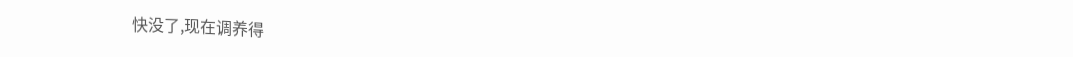快没了,现在调养得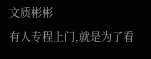文质彬彬
有人专程上门,就是为了看